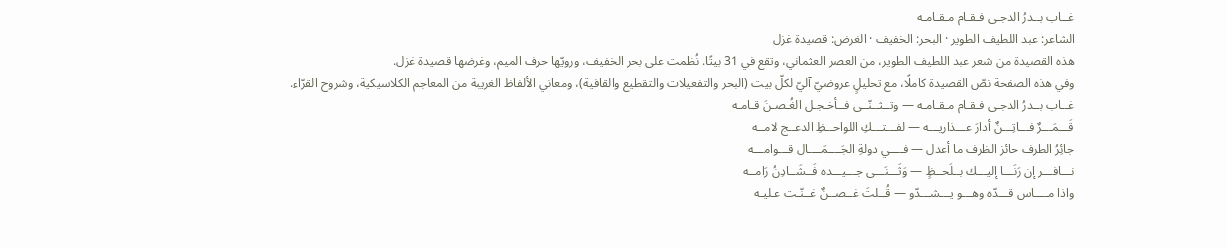غــاب بــدرُ الدجـى فـقـام مـقـامـه
الشاعر: عبد اللطيف الطوير · البحر: الخفيف · الغرض: قصيدة غزل
هذه القصيدة من شعر عبد اللطيف الطوير، من العصر العثماني، وتقع في 31 بيتًا. نُظمت على بحر الخفيف، ورويّها حرف الميم، وغرضها قصيدة غزل.
وفي هذه الصفحة نصّ القصيدة كاملًا، مع تحليلٍ عروضيّ آليّ لكلّ بيت (البحر والتفعيلات والتقطيع والقافية)، ومعاني الألفاظ الغريبة من المعاجم الكلاسيكية، وشروح القرّاء.
غــاب بــدرُ الدجـى فـقـام مـقـامـه — وتــثــنّــى فــأخـجـل الغُـصـنَ قـامـه
قَـــمَـــرٌ فـــاتِـــنٌ أدارَ عـــذاريـــه — لفـــتـــكِ اللواحــظِ الدعــج لامــه
جائِرُ الطرف حائز الظرف ما أعدل — فــــي دولةِ الجَــــمَــــال قـــوامـــه
نـــافـــر إن رَنَـــا إليـــك بــلَحــظٍ — وَثَـــنَـــى جـــيـــده فَــشَــادِنُ رَامــه
واذا مــــاس قـــدّه وهـــو يـــشـــدّو — قُــلتَ غــصــنٌ غــنّـت عـليـه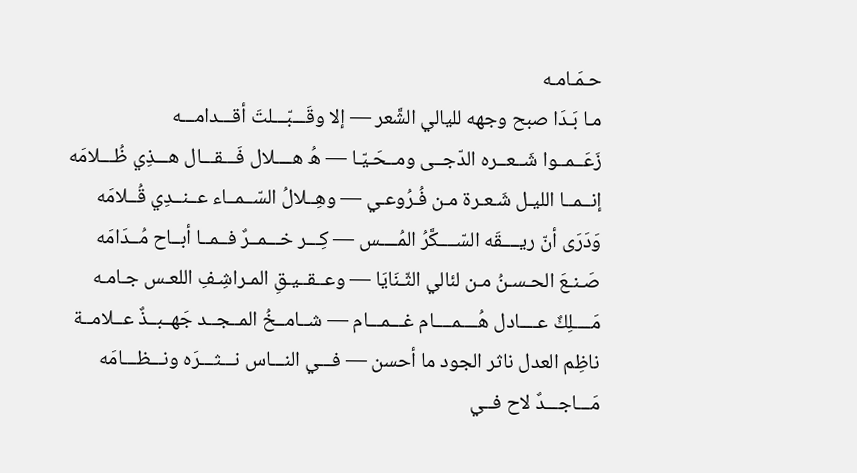حـمَـامـه
مـا بَـدَا صبح وجهه لليالي الشَّعر — إلا وقَـــبّـــلتَ أقـــدامـــه
زَعَــمــوا شَــعــره الدّجــى ومــحَـيّـا — هُ هــــلال فَـــقـــال هـــذِي ظُـــلامَه
إنــمــا الليـل شَـعـرة مـن فُـرُوعـي — وهِــلالُ السّــمــاء عــنــدِي قُــلامَه
وَدَرَى أنّ ريــــقَه السّــــكَّرُ المُــــس — كِـــر خـــمــرٌ فــمــا أبــاح مُــدَامَه
صَـنـعَ الحـسـنُ مـن لئالي الثّـنَايَا — وعــقــيـقِ المـراشِـفِ اللعـس جـامـه
مَــــلِكٌ عــــادل هُــــمــــام غـــمـــام — شــامــخُ المــجــد جَهــبــذٌ عــلامــة
ناظِم العدل ناثر الجود ما أحسن — فـــي النـــاس نـــثـــرَه ونـــظـــامَه
مَـــاجـــدٌ لاح فــي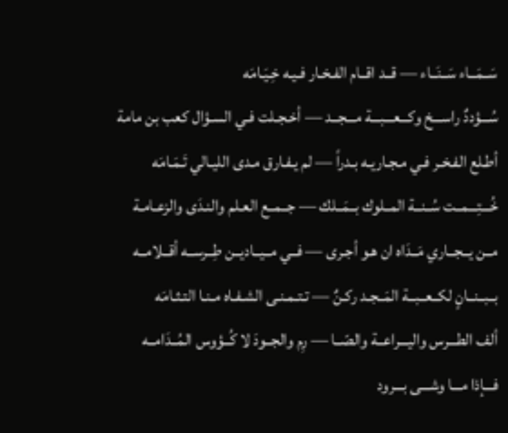سَــمَــاء سَــنَــاء — قــد اقــام الفـخـار فـيـه خِـيَـامَه
سُـــؤددٌ راســـخ وكـــعـــبـــة مـــجــد — أخـجـلت فـي السـؤال كعب بن مامة
أطـلع الفـخـر فـي مـجـاريـه بـدراً — لم يـفـارق مـدى الليـالي تَـمَـامَه
خُـــتِـــمــت سُــنــة المــلوك بــمَــلك — جــمــع العـلم والنـدَى والزعـامـة
مــن يــجــاري مَــدَاه ان هـو أجـرى — فــي مــيــاديــن طِــرســه أقــلامــه
بــبــنــانٍ لكــعــبــة المَــجـد ركـنٌ — تـتـمـنـى الشـفـاه مـنـا التـثـامَه
ألف الطـــرس واليـــراعــة والصّــا — رِم والجــودَ لا كُــؤوس المُــدَامــه
فـــإذا مـــا وشـــى بـــرود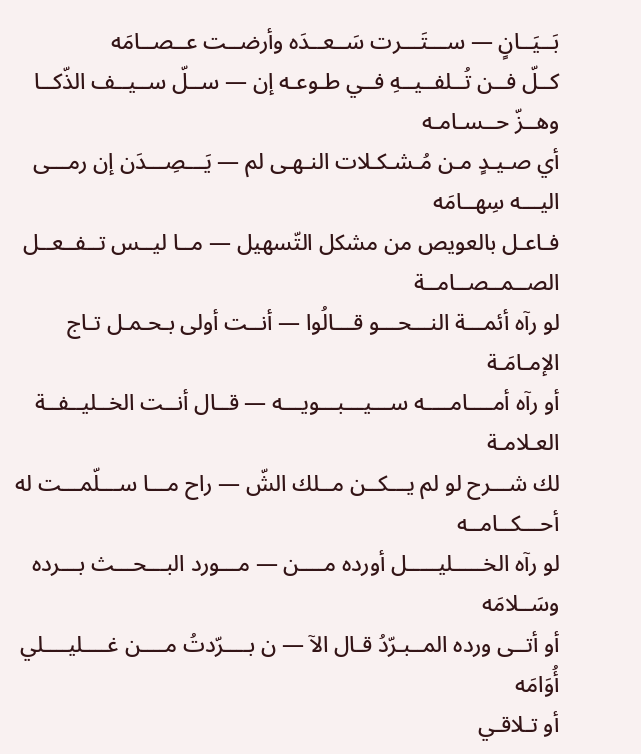بَــيَــانٍ — ســـتَـــرت سَــعــدَه وأرضــت عــصــامَه
كــلّ فــن تُــلفــيــهِ فــي طـوعـه إن — ســلّ ســيــف الذّكــا وهــزّ حــسـامـه
أي صـيـدٍ مـن مُـشـكـلات النـهـى لم — يَـــصِـــدَن إن رمـــى اليـــه سِهــامَه
فـاعـل بالعويص من مشكل التّسهيل — مــا ليــس تــفــعــل الصــمــصــامــة
لو رآه أئمـــة النـــحـــو قـــالُوا — أنــت أولى بـحـمـل تـاج الإمـامَـة
أو رآه أمــــامــــه ســـيـــبـــويـــه — قــال أنــت الخــليــفــة العـلامـة
لك شـــرح لو لم يـــكــن مــلك الشّ — راح مـــا ســـلّمـــت له أحـــكــامــه
لو رآه الخـــــليـــــل أورده مــــن — مـــورد البـــحـــث بـــرده وسَــلامَه
أو أتــى ورده المــبـرّدُ قـال الآ — ن بــــرّدتُ مــــن غــــليــــلي أُوَامَه
أو تـلاقـي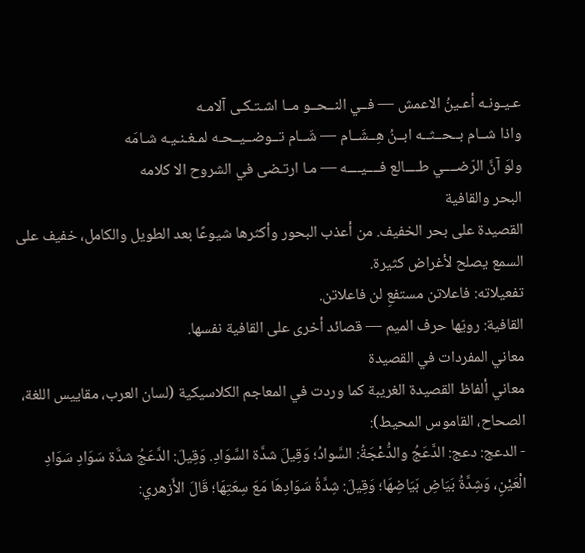عـيـونـه أعـينُ الاعمش — فــي النــحــو مــا اشـتـكـى آلامـه
واذا شــام بــحــثــه ابــنُ هِــشَــام — شَــام تــوضــيــحـه لمـغـنـيـه شـامَه
ولوَ آنَّ الرّضــــي طــــالع فــــيــــه — مـا ارتـضى في الشروح الا كلامه
البحر والقافية
القصيدة على بحر الخفيف. من أعذب البحور وأكثرها شيوعًا بعد الطويل والكامل، خفيف على السمع يصلح لأغراض كثيرة.
تفعيلاته: فاعلاتن مستفعِ لن فاعلاتن.
القافية: رويّها حرف الميم — قصائد أخرى على القافية نفسها.
معاني المفردات في القصيدة
معاني ألفاظ القصيدة الغريبة كما وردت في المعاجم الكلاسيكية (لسان العرب، مقاييس اللغة، الصحاح، القاموس المحيط):
- الدعج: دعج: الدَّعَجُ والدُّعْجَةُ: السَّوادُ؛ وَقِيلَ شدَّة السَّوَادِ. وَقِيلَ: الدَّعَجُ شدَّة سَوَادِ سَوَادِ الْعَيْنِ، وَشِدَّةُ بَيَاضِ بَيَاضِهَا؛ وَقِيلَ: شِدَّةُ سَوَادِهَا مَعَ سِعَتِهَا؛ قَالَ الأَزهري: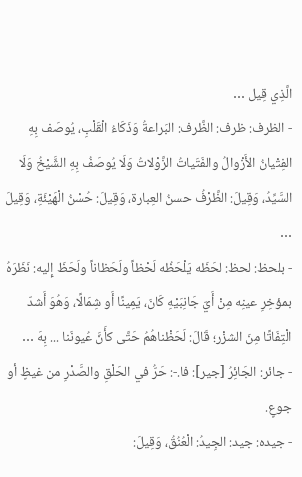الَّذِي قِيل …
- الظرف: ظرف: الظَّرف: البَراعةُ وَذَكَاءُ الْقَلْبِ، يُوصَف بِهِ الفِتْيانُ الأَزْوالُ والفَتَياتُ الزَّوْلاتُ وَلَا يُوصَفُ بِهِ الشَّيْخُ وَلَا السَّيِّدُ، وَقِيلَ: الظَّرْفُ حسنُ العِبارة، وَقِيلَ: حُسْنُ الْهَيْئَةِ، وَقِيلَ …
- بلحظ: لحظ: لحَظَه يَلْحَظُه لَحْظاً ولَحَظاناً ولَحَظَ إِليه: نَظَرَهُ بمؤخِرِ عينِه مِنْ أَيّ جَانِبَيْهِ كَانَ، يَمِينًا أَو شِمَالًا، وَهُوَ أَشدّ الْتِفَاتًا مِنَ الشزْر؛ قَالَ: لَحَظْناهُمُ حَتَّى كأَنَّ عُيونَنا ... بِهَ …
- جائر: الجَائِرُ [جير]: فا.-: حَرُّ في الحَلْقِ والصَّدْرِ من غيظٍ أو جوعٍ.
- جيده: جيد: الجِيدُ: الْعُنُقُ، وَقِيلَ: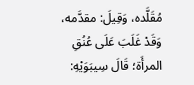مُقَلَّده، وَقِيلَ: مقدَّمه، وَقَدْ غَلَبَ عَلَى عُنُقِ المرأَة؛ قَالَ سِيبَوَيْهِ: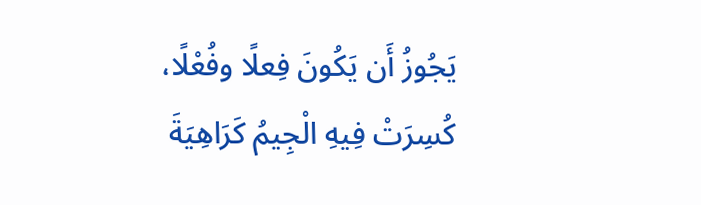يَجُوزُ أَن يَكُونَ فِعلًا وفُعْلًا، كُسِرَتْ فِيهِ الْجِيمُ كَرَاهِيَةَ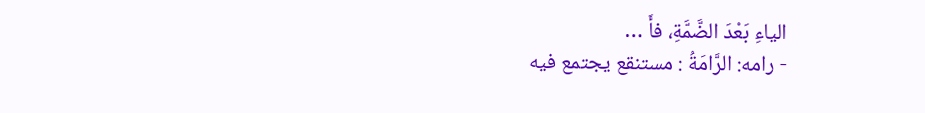الياءِ بَعْدَ الضَّمَّةِ، فأَ …
- رامه: الرَّامَةُ : مستنقع يجتمع فيه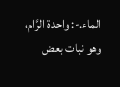الماء.-: واحدة الرَّام، وهو نبات بعض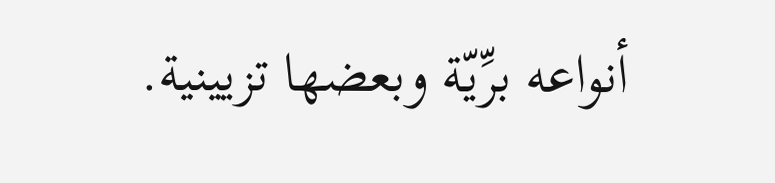أنواعه برِّيّة وبعضها تزيينية.